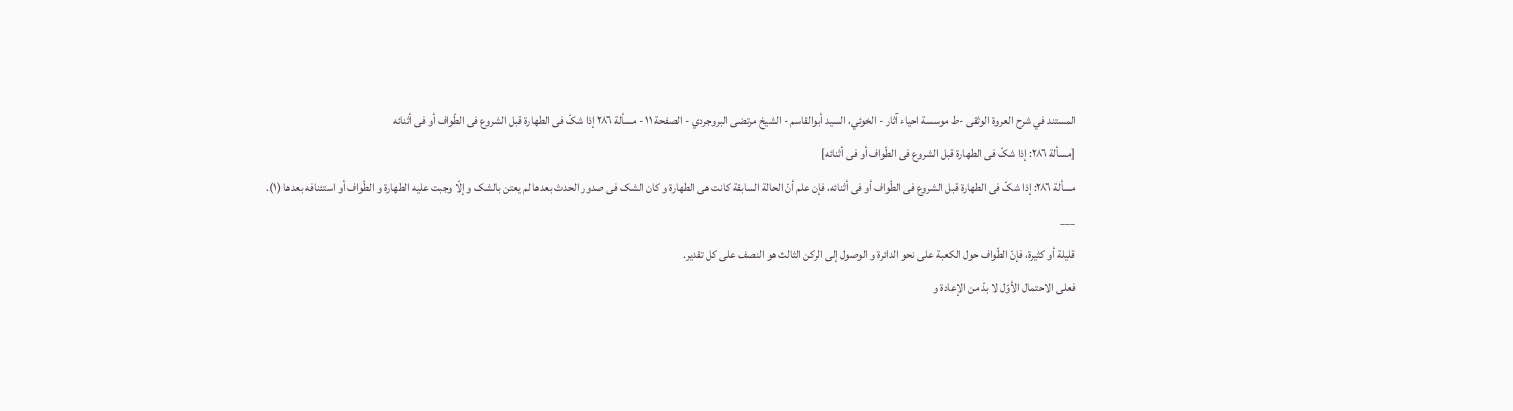المستند في شرح العروة الوثقى -ط موسسة احياء آثار - الخوئي، السيد أبوالقاسم - الشيخ مرتضى البروجردي - الصفحة ١١ - مسألة ٢٨٦ إذا شکّ فی الطهارة قبل الشروع فی الطّواف أو فی أثنائه
[مسألة ٢٨٦: إذا شکّ فی الطهارة قبل الشروع فی الطّواف أو فی أثنائه]
مسألة ٢٨٦: إذا شکّ فی الطهارة قبل الشروع فی الطّواف أو فی أثنائه، فإن علم أنّ الحالة السابقة کانت هی الطهارة و کان الشک فی صدور الحدث بعدها لم یعتن بالشک و إلّا وجبت علیه الطهارة و الطّواف أو استئنافه بعدها (١).
___
قلیلة أو کثیرة، فإنّ الطّواف حول الکعبة علی نحو الدائرة و الوصول إلی الرکن الثالث هو النصف علی کل تقدیر.
فعلی الاحتمال الأوّل لا بدّ من الإعادة و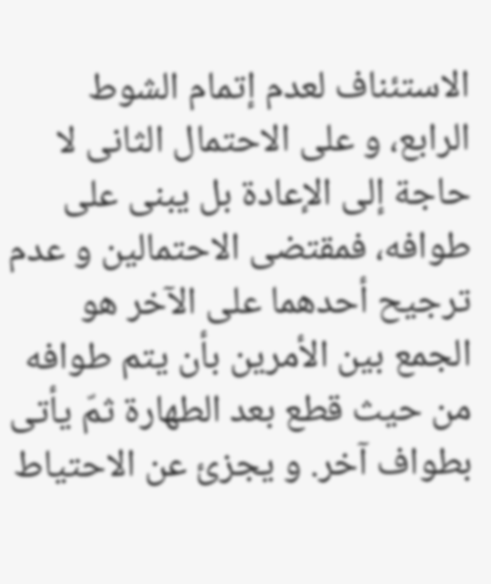الاستئناف لعدم إتمام الشوط الرابع، و علی الاحتمال الثانی لا حاجة إلی الإعادة بل یبنی علی طوافه، فمقتضی الاحتمالین و عدم ترجیح أحدهما علی الآخر هو الجمع بین الأمرین بأن یتم طوافه من حیث قطع بعد الطهارة ثمّ یأتی بطواف آخر. و یجزئ عن الاحتیاط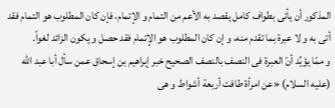المذکور أن یأتی بطواف کامل یقصد به الأعم من التمام و الإتمام، فإن کان المطلوب هو التمام فقد أتی به و لا عبرة بما تقدم منه، و إن کان المطلوب هو الإتمام فقد حصل و یکون الزائد لغواً.
و ممّا یؤیِّد أنّ العبرة فی النصف بالنصف الصحیح خبر إبراهیم بن إسحاق عمن سأل أبا عبد اللّٰه (علیه السلام) «عن امرأة طافت أربعة أشواط و هی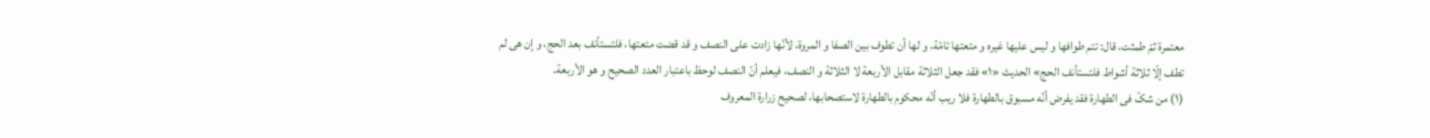معتمرة ثمّ طمثت، قال: تتم طوافها و لیس علیها غیره و متعتها تامّة، و لها أن تطوف بین الصفا و المروة، لأنّها زادت علی النصف و قد قضت متعتها، فلتستأنف بعد الحج، و إن هی لم تطف إلّا ثلاثة أشواط فلتستأنف الحج» الحدیث «١» فقد جعل الثلاثة مقابل الأربعة لا الثلاثة و النصف، فیعلم أنّ النصف لوحظ باعتبار العدد الصحیح و هو الأربعة.
(١) من شکّ فی الطهارة فقد یفرض أنّه مسبوق بالطهارة فلا ریب أنّه محکوم بالطهارة لاستصحابها، لصحیح زرارة المعروف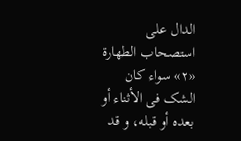الدال علی استصحاب الطهارة «٢» سواء کان الشک فی الأثناء أو بعده أو قبله، و قد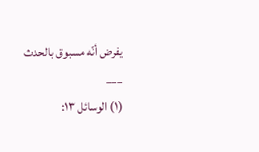یفرض أنّه مسبوق بالحدث
___
(١) الوسائل ١٣: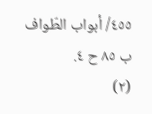٤٥٥/ أبواب الطّواف ب ٨٥ ح ٤.
(٢)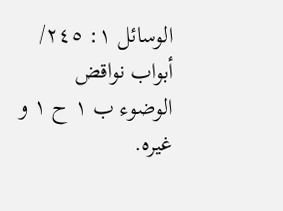الوسائل ١: ٢٤٥/ أبواب نواقض الوضوء ب ١ ح ١ و غیره.